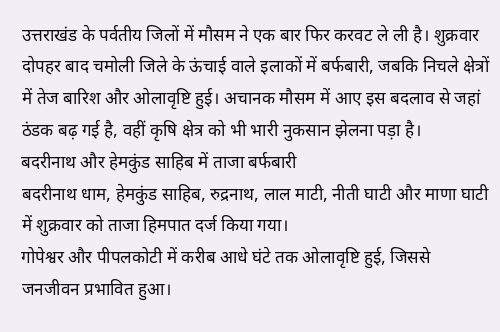उत्तराखंड के पर्वतीय जिलों में मौसम ने एक बार फिर करवट ले ली है। शुक्रवार दोपहर बाद चमोली जिले के ऊंचाई वाले इलाकों में बर्फबारी, जबकि निचले क्षेत्रों में तेज बारिश और ओलावृष्टि हुई। अचानक मौसम में आए इस बदलाव से जहां ठंडक बढ़ गई है, वहीं कृषि क्षेत्र को भी भारी नुकसान झेलना पड़ा है।
बदरीनाथ और हेमकुंड साहिब में ताजा बर्फबारी
बदरीनाथ धाम, हेमकुंड साहिब, रुद्रनाथ, लाल माटी, नीती घाटी और माणा घाटी में शुक्रवार को ताजा हिमपात दर्ज किया गया।
गोपेश्वर और पीपलकोटी में करीब आधे घंटे तक ओलावृष्टि हुई, जिससे जनजीवन प्रभावित हुआ।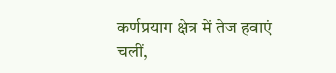कर्णप्रयाग क्षेत्र में तेज हवाएं चलीं,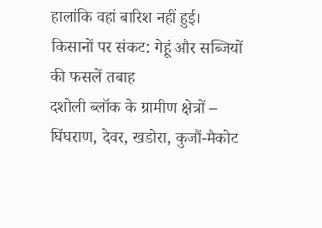हालांकि वहां बारिश नहीं हुई।
किसानों पर संकट: गेहूं और सब्जियों की फसलें तबाह
दशोली ब्लॉक के ग्रामीण क्षेत्रों – घिंघराण, देवर, खडोरा, कुजौं-मैकोट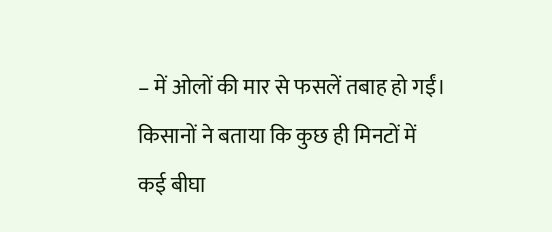– में ओलों की मार से फसलें तबाह हो गईं।
किसानों ने बताया कि कुछ ही मिनटों में कई बीघा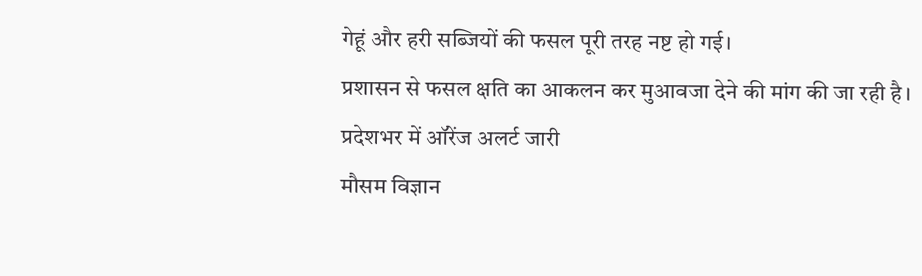गेहूं और हरी सब्जियों की फसल पूरी तरह नष्ट हो गई।
प्रशासन से फसल क्षति का आकलन कर मुआवजा देने की मांग की जा रही है।
प्रदेशभर में ऑरेंज अलर्ट जारी
मौसम विज्ञान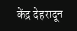केंद्र देहरादून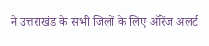ने उत्तराखंड के सभी जिलों के लिए ऑरेंज अलर्ट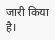जारी किया है।